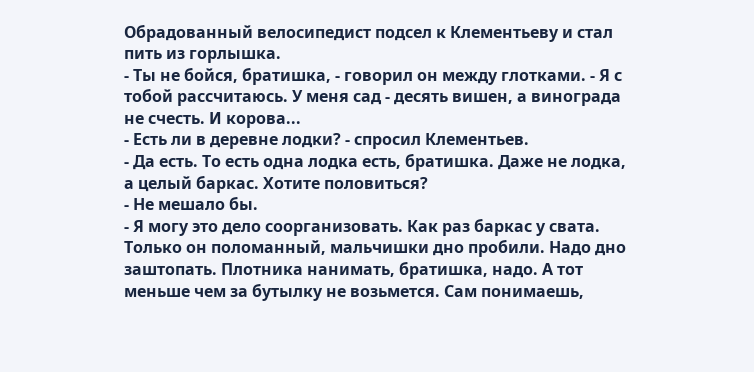Обрадованный велосипедист подсел к Клементьеву и стал пить из горлышка.
- Ты не бойся, братишка, - говорил он между глотками. - Я с тобой рассчитаюсь. У меня сад - десять вишен, а винограда не счесть. И корова...
- Есть ли в деревне лодки? - спросил Клементьев.
- Да есть. То есть одна лодка есть, братишка. Даже не лодка, а целый баркас. Хотите половиться?
- Не мешало бы.
- Я могу это дело соорганизовать. Как раз баркас у свата. Только он поломанный, мальчишки дно пробили. Надо дно заштопать. Плотника нанимать, братишка, надо. А тот меньше чем за бутылку не возьмется. Сам понимаешь,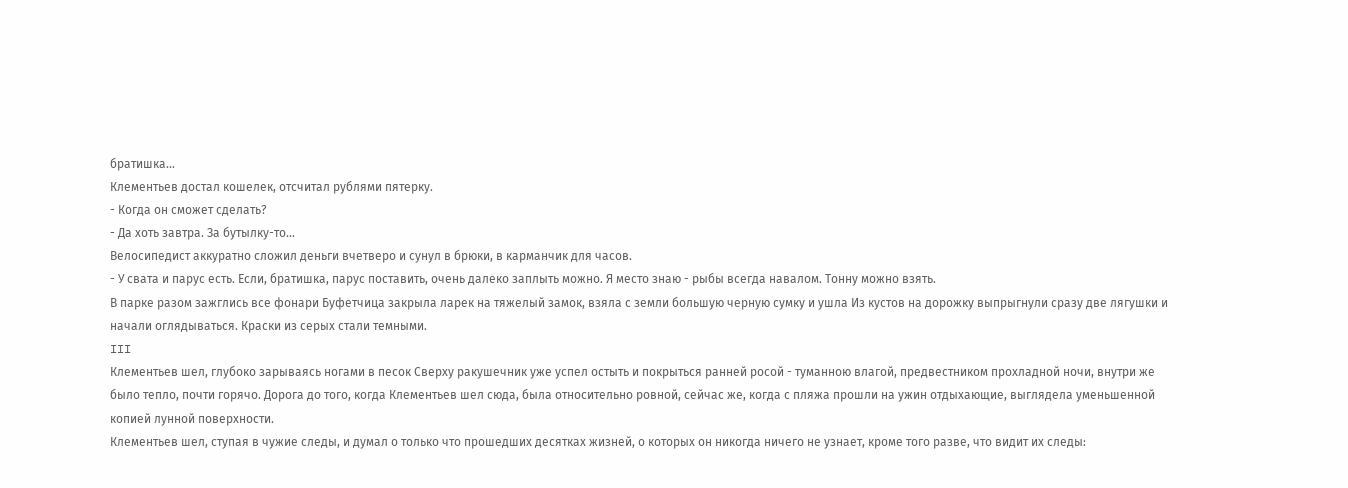братишка...
Клементьев достал кошелек, отсчитал рублями пятерку.
- Когда он сможет сделать?
- Да хоть завтра. За бутылку-то...
Велосипедист аккуратно сложил деньги вчетверо и сунул в брюки, в карманчик для часов.
- У свата и парус есть. Если, братишка, парус поставить, очень далеко заплыть можно. Я место знаю - рыбы всегда навалом. Тонну можно взять.
В парке разом зажглись все фонари Буфетчица закрыла ларек на тяжелый замок, взяла с земли большую черную сумку и ушла Из кустов на дорожку выпрыгнули сразу две лягушки и начали оглядываться. Краски из серых стали темными.
III
Клементьев шел, глубоко зарываясь ногами в песок Сверху ракушечник уже успел остыть и покрыться ранней росой - туманною влагой, предвестником прохладной ночи, внутри же было тепло, почти горячо. Дорога до того, когда Клементьев шел сюда, была относительно ровной, сейчас же, когда с пляжа прошли на ужин отдыхающие, выглядела уменьшенной копией лунной поверхности.
Клементьев шел, ступая в чужие следы, и думал о только что прошедших десятках жизней, о которых он никогда ничего не узнает, кроме того разве, что видит их следы: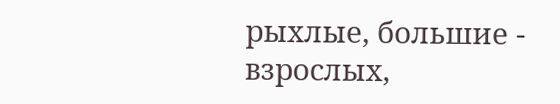рыхлые, большие - взрослых,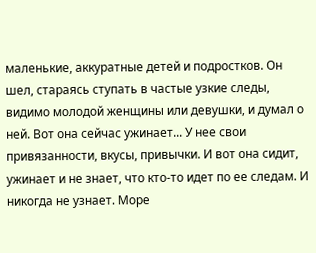маленькие, аккуратные детей и подростков. Он шел, стараясь ступать в частые узкие следы, видимо молодой женщины или девушки, и думал о ней. Вот она сейчас ужинает... У нее свои привязанности, вкусы, привычки. И вот она сидит, ужинает и не знает, что кто-то идет по ее следам. И никогда не узнает. Море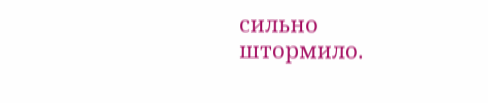сильно штормило.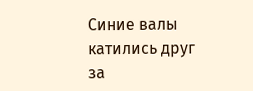Синие валы катились друг за